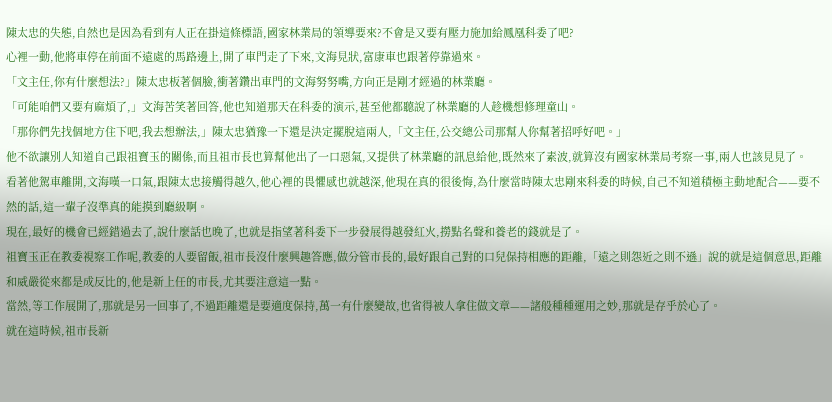陳太忠的失態,自然也是因為看到有人正在掛這條標語,國家林業局的領導要來?不會是又要有壓力施加給鳳凰科委了吧?
心裡一動,他將車停在前面不遠處的馬路邊上,開了車門走了下來,文海見狀,富康車也跟著停靠過來。
「文主任,你有什麼想法?」陳太忠板著個臉,衝著鑽出車門的文海努努嘴,方向正是剛才經過的林業廳。
「可能咱們又要有麻煩了,」文海苦笑著回答,他也知道那天在科委的演示,甚至他都聽說了林業廳的人趁機想修理童山。
「那你們先找個地方住下吧,我去想辦法,」陳太忠猶豫一下還是決定擺脫這兩人,「文主任,公交總公司那幫人你幫著招呼好吧。」
他不欲讓別人知道自己跟祖寶玉的關係,而且祖市長也算幫他出了一口惡氣,又提供了林業廳的訊息給他,既然來了素波,就算沒有國家林業局考察一事,兩人也該見見了。
看著他駕車離開,文海嘆一口氣,跟陳太忠接觸得越久,他心裡的畏懼感也就越深,他現在真的很後悔,為什麼當時陳太忠剛來科委的時候,自己不知道積極主動地配合——要不然的話,這一輩子沒準真的能摸到廳級啊。
現在,最好的機會已經錯過去了,說什麼話也晚了,也就是指望著科委下一步發展得越發紅火,撈點名聲和養老的錢就是了。
祖寶玉正在教委視察工作呢,教委的人要留飯,祖市長沒什麼興趣答應,做分管市長的,最好跟自己對的口兒保持相應的距離,「遠之則怨近之則不遜」說的就是這個意思,距離和威嚴從來都是成反比的,他是新上任的市長,尤其要注意這一點。
當然,等工作展開了,那就是另一回事了,不過距離還是要適度保持,萬一有什麼變故,也省得被人拿住做文章——諸般種種運用之妙,那就是存乎於心了。
就在這時候,祖市長新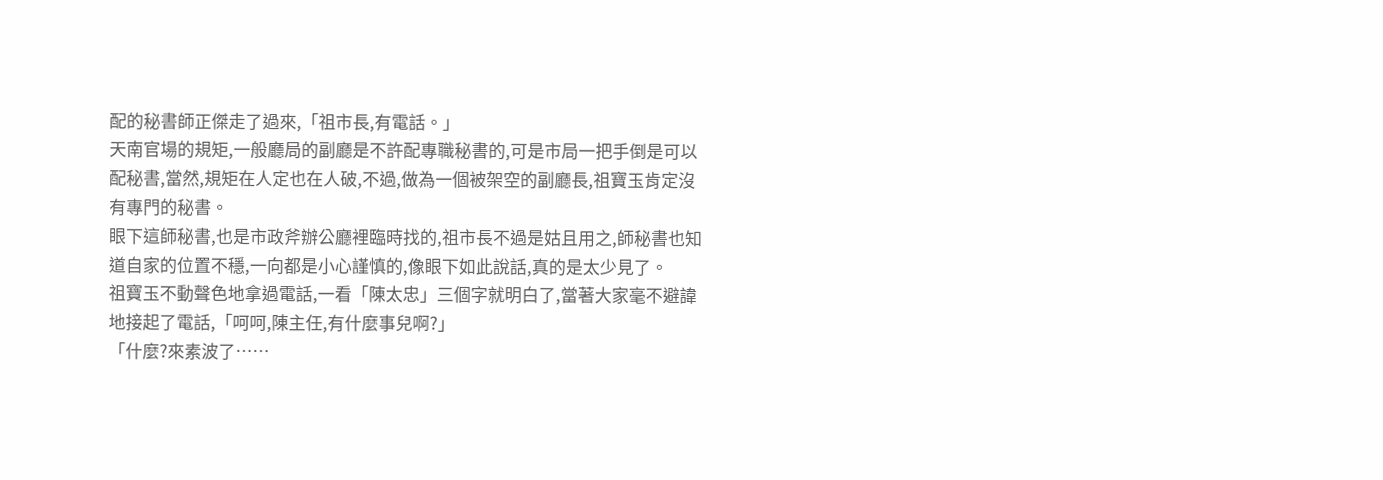配的秘書師正傑走了過來,「祖市長,有電話。」
天南官場的規矩,一般廳局的副廳是不許配專職秘書的,可是市局一把手倒是可以配秘書,當然,規矩在人定也在人破,不過,做為一個被架空的副廳長,祖寶玉肯定沒有專門的秘書。
眼下這師秘書,也是市政斧辦公廳裡臨時找的,祖市長不過是姑且用之,師秘書也知道自家的位置不穩,一向都是小心謹慎的,像眼下如此說話,真的是太少見了。
祖寶玉不動聲色地拿過電話,一看「陳太忠」三個字就明白了,當著大家毫不避諱地接起了電話,「呵呵,陳主任,有什麼事兒啊?」
「什麼?來素波了……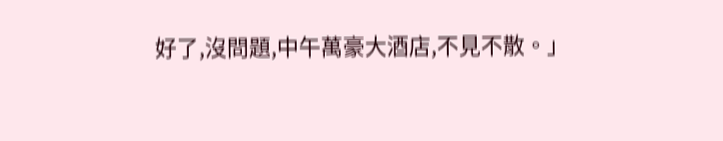好了,沒問題,中午萬豪大酒店,不見不散。」